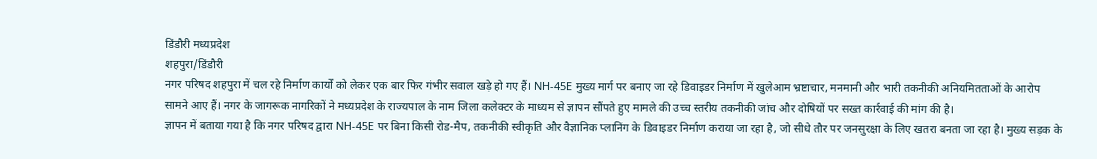डिंडौरी मध्यप्रदेश
शहपुरा/डिंडौरी
नगर परिषद शहपुरा में चल रहे निर्माण कार्यों को लेकर एक बार फिर गंभीर सवाल खड़े हो गए हैं। NH-45E मुख्य मार्ग पर बनाए जा रहे डिवाइडर निर्माण में खुलेआम भ्रष्टाचार, मनमानी और भारी तकनीकी अनियमितताओं के आरोप सामने आए हैं। नगर के जागरूक नागरिकों ने मध्यप्रदेश के राज्यपाल के नाम जिला कलेक्टर के माध्यम से ज्ञापन सौंपते हुए मामले की उच्च स्तरीय तकनीकी जांच और दोषियों पर सख्त कार्रवाई की मांग की है।
ज्ञापन में बताया गया है कि नगर परिषद द्वारा NH-45E पर बिना किसी रोड-मैप, तकनीकी स्वीकृति और वैज्ञानिक प्लानिंग के डिवाइडर निर्माण कराया जा रहा है, जो सीधे तौर पर जनसुरक्षा के लिए खतरा बनता जा रहा है। मुख्य सड़क के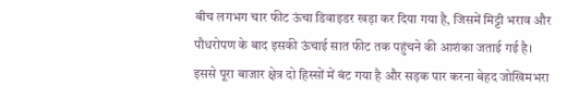बीच लगभग चार फीट ऊंचा डिवाइडर खड़ा कर दिया गया है, जिसमें मिट्टी भराव और पौधरोपण के बाद इसकी ऊंचाई सात फीट तक पहुंचने की आशंका जताई गई है। इससे पूरा बाजार क्षेत्र दो हिस्सों में बंट गया है और सड़क पार करना बेहद जोखिमभरा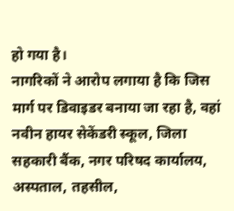हो गया है।
नागरिकों ने आरोप लगाया है कि जिस मार्ग पर डिवाइडर बनाया जा रहा है, वहां नवीन हायर सेकेंडरी स्कूल, जिला सहकारी बैंक, नगर परिषद कार्यालय, अस्पताल, तहसील,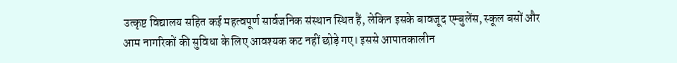उत्कृष्ट विद्यालय सहित कई महत्वपूर्ण सार्वजनिक संस्थान स्थित हैं, लेकिन इसके बावजूद एम्बुलेंस, स्कूल बसों और आम नागरिकों की सुविधा के लिए आवश्यक कट नहीं छोड़े गए। इससे आपातकालीन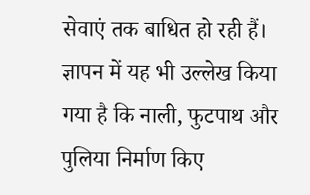सेवाएं तक बाधित हो रही हैं।
ज्ञापन में यह भी उल्लेख किया गया है कि नाली, फुटपाथ और पुलिया निर्माण किए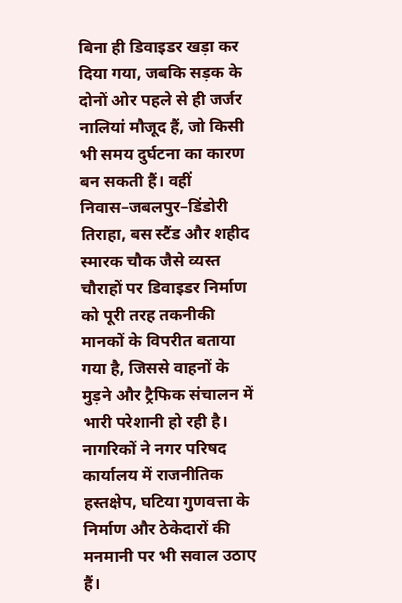बिना ही डिवाइडर खड़ा कर दिया गया, जबकि सड़क के दोनों ओर पहले से ही जर्जर नालियां मौजूद हैं, जो किसी भी समय दुर्घटना का कारण बन सकती हैं। वहीं निवास–जबलपुर–डिंडोरी तिराहा, बस स्टैंड और शहीद स्मारक चौक जैसे व्यस्त चौराहों पर डिवाइडर निर्माण को पूरी तरह तकनीकी मानकों के विपरीत बताया गया है, जिससे वाहनों के मुड़ने और ट्रैफिक संचालन में भारी परेशानी हो रही है।
नागरिकों ने नगर परिषद कार्यालय में राजनीतिक हस्तक्षेप, घटिया गुणवत्ता के निर्माण और ठेकेदारों की मनमानी पर भी सवाल उठाए हैं।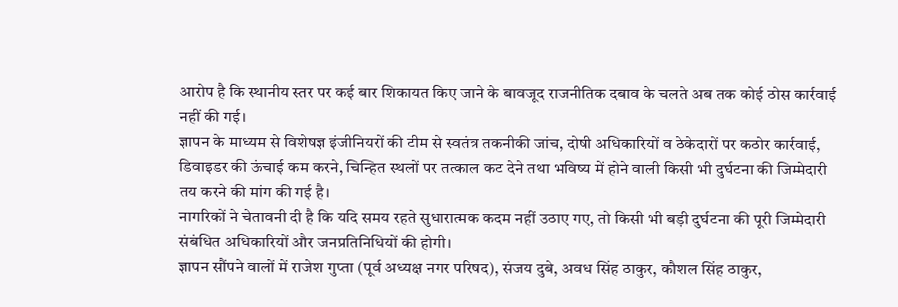आरोप है कि स्थानीय स्तर पर कई बार शिकायत किए जाने के बावजूद राजनीतिक दबाव के चलते अब तक कोई ठोस कार्रवाई नहीं की गई।
ज्ञापन के माध्यम से विशेषज्ञ इंजीनियरों की टीम से स्वतंत्र तकनीकी जांच, दोषी अधिकारियों व ठेकेदारों पर कठोर कार्रवाई, डिवाइडर की ऊंचाई कम करने, चिन्हित स्थलों पर तत्काल कट देने तथा भविष्य में होने वाली किसी भी दुर्घटना की जिम्मेदारी तय करने की मांग की गई है।
नागरिकों ने चेतावनी दी है कि यदि समय रहते सुधारात्मक कदम नहीं उठाए गए, तो किसी भी बड़ी दुर्घटना की पूरी जिम्मेदारी संबंधित अधिकारियों और जनप्रतिनिधियों की होगी।
ज्ञापन सौंपने वालों में राजेश गुप्ता (पूर्व अध्यक्ष नगर परिषद), संजय दुबे, अवध सिंह ठाकुर, कौशल सिंह ठाकुर,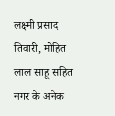लक्ष्मी प्रसाद तिवारी, मोहित लाल साहू सहित नगर के अनेक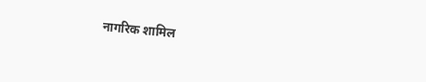नागरिक शामिल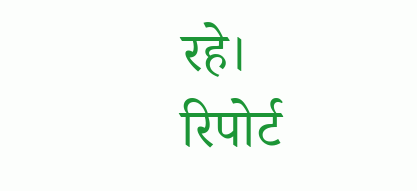रहे।
रिपोर्ट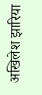अखिलेश झारिया